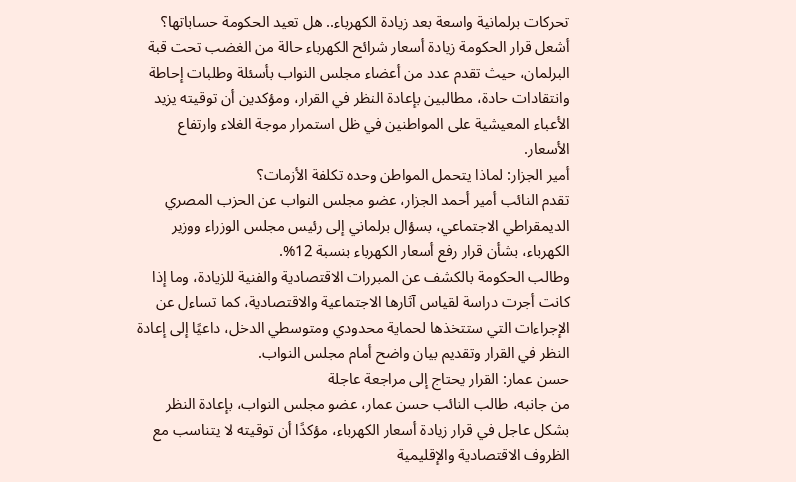تحركات برلمانية واسعة بعد زيادة الكهرباء.. هل تعيد الحكومة حساباتها؟
أشعل قرار الحكومة زيادة أسعار شرائح الكهرباء حالة من الغضب تحت قبة البرلمان، حيث تقدم عدد من أعضاء مجلس النواب بأسئلة وطلبات إحاطة وانتقادات حادة، مطالبين بإعادة النظر في القرار، ومؤكدين أن توقيته يزيد الأعباء المعيشية على المواطنين في ظل استمرار موجة الغلاء وارتفاع الأسعار.
أمير الجزار: لماذا يتحمل المواطن وحده تكلفة الأزمات؟
تقدم النائب أمير أحمد الجزار، عضو مجلس النواب عن الحزب المصري الديمقراطي الاجتماعي، بسؤال برلماني إلى رئيس مجلس الوزراء ووزير الكهرباء، بشأن قرار رفع أسعار الكهرباء بنسبة 12%.
وطالب الحكومة بالكشف عن المبررات الاقتصادية والفنية للزيادة، وما إذا كانت أجرت دراسة لقياس آثارها الاجتماعية والاقتصادية، كما تساءل عن الإجراءات التي ستتخذها لحماية محدودي ومتوسطي الدخل، داعيًا إلى إعادة النظر في القرار وتقديم بيان واضح أمام مجلس النواب.
حسن عمار: القرار يحتاج إلى مراجعة عاجلة
من جانبه، طالب النائب حسن عمار، عضو مجلس النواب، بإعادة النظر بشكل عاجل في قرار زيادة أسعار الكهرباء، مؤكدًا أن توقيته لا يتناسب مع الظروف الاقتصادية والإقليمية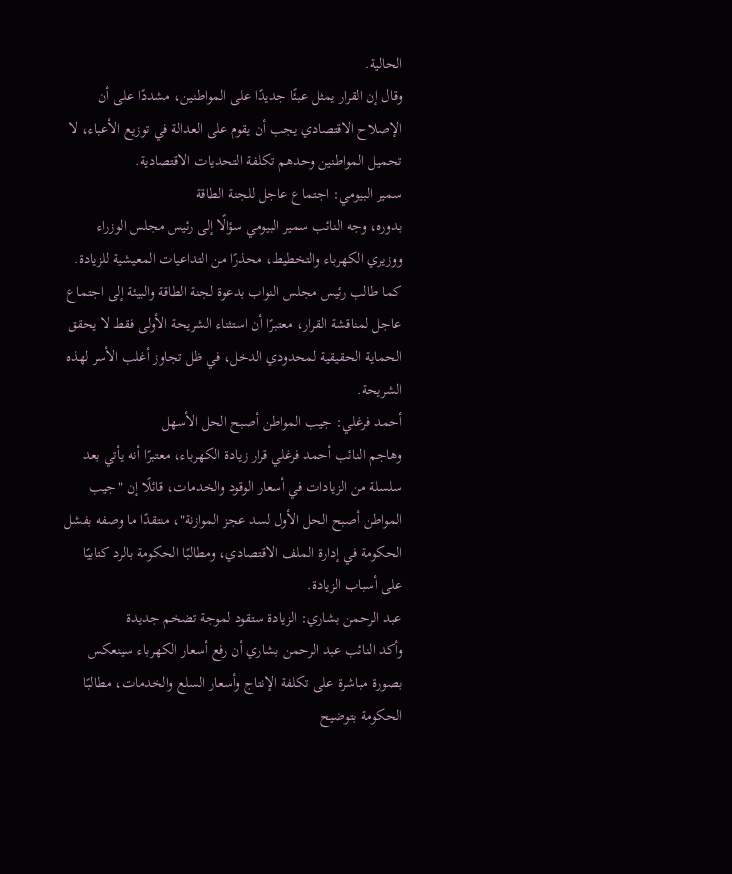الحالية.
وقال إن القرار يمثل عبئًا جديدًا على المواطنين، مشددًا على أن الإصلاح الاقتصادي يجب أن يقوم على العدالة في توزيع الأعباء، لا تحميل المواطنين وحدهم تكلفة التحديات الاقتصادية.
سمير البيومي: اجتماع عاجل للجنة الطاقة
بدوره، وجه النائب سمير البيومي سؤالًا إلى رئيس مجلس الوزراء ووزيري الكهرباء والتخطيط، محذرًا من التداعيات المعيشية للزيادة.
كما طالب رئيس مجلس النواب بدعوة لجنة الطاقة والبيئة إلى اجتماع عاجل لمناقشة القرار، معتبرًا أن استثناء الشريحة الأولى فقط لا يحقق الحماية الحقيقية لمحدودي الدخل، في ظل تجاوز أغلب الأسر لهذه الشريحة.
أحمد فرغلي: جيب المواطن أصبح الحل الأسهل
وهاجم النائب أحمد فرغلي قرار زيادة الكهرباء، معتبرًا أنه يأتي بعد سلسلة من الزيادات في أسعار الوقود والخدمات، قائلًا إن "جيب المواطن أصبح الحل الأول لسد عجز الموازنة"، منتقدًا ما وصفه بفشل الحكومة في إدارة الملف الاقتصادي، ومطالبًا الحكومة بالرد كتابيًا على أسباب الزيادة.
عبد الرحمن بشاري: الزيادة ستقود لموجة تضخم جديدة
وأكد النائب عبد الرحمن بشاري أن رفع أسعار الكهرباء سينعكس بصورة مباشرة على تكلفة الإنتاج وأسعار السلع والخدمات، مطالبًا الحكومة بتوضيح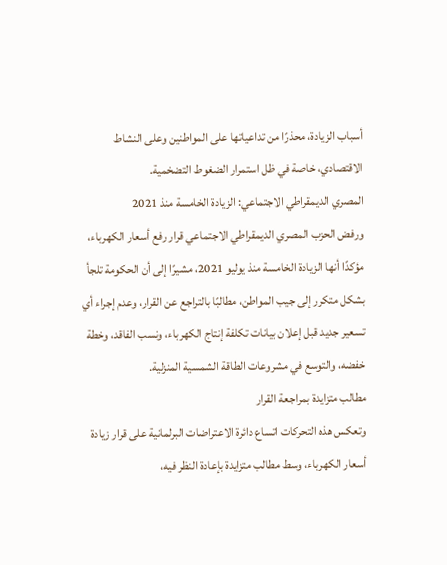أسباب الزيادة، محذرًا من تداعياتها على المواطنين وعلى النشاط الاقتصادي، خاصة في ظل استمرار الضغوط التضخمية.
المصري الديمقراطي الاجتماعي: الزيادة الخامسة منذ 2021
ورفض الحزب المصري الديمقراطي الاجتماعي قرار رفع أسعار الكهرباء، مؤكدًا أنها الزيادة الخامسة منذ يوليو 2021، مشيرًا إلى أن الحكومة تلجأ بشكل متكرر إلى جيب المواطن، مطالبًا بالتراجع عن القرار، وعدم إجراء أي تسعير جديد قبل إعلان بيانات تكلفة إنتاج الكهرباء، ونسب الفاقد، وخطة خفضه، والتوسع في مشروعات الطاقة الشمسية المنزلية.
مطالب متزايدة بمراجعة القرار
وتعكس هذه التحركات اتساع دائرة الاعتراضات البرلمانية على قرار زيادة أسعار الكهرباء، وسط مطالب متزايدة بإعادة النظر فيه،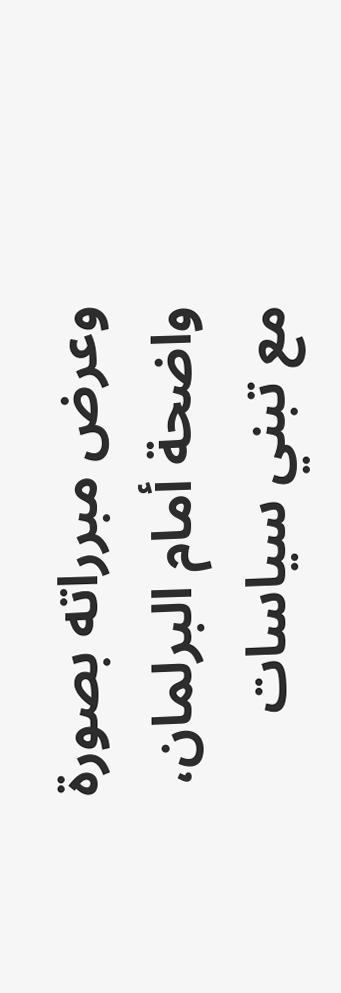وعرض مبرراته بصورة واضحة أمام البرلمان، مع تبني سياسات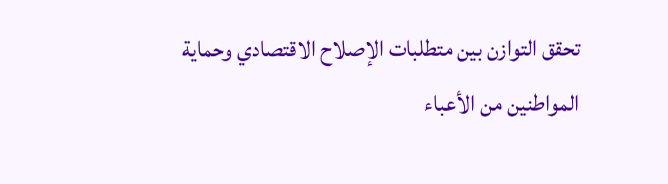تحقق التوازن بين متطلبات الإصلاح الاقتصادي وحماية المواطنين من الأعباء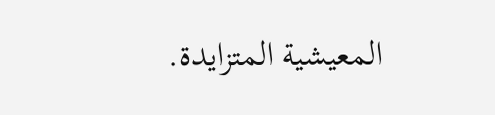المعيشية المتزايدة.